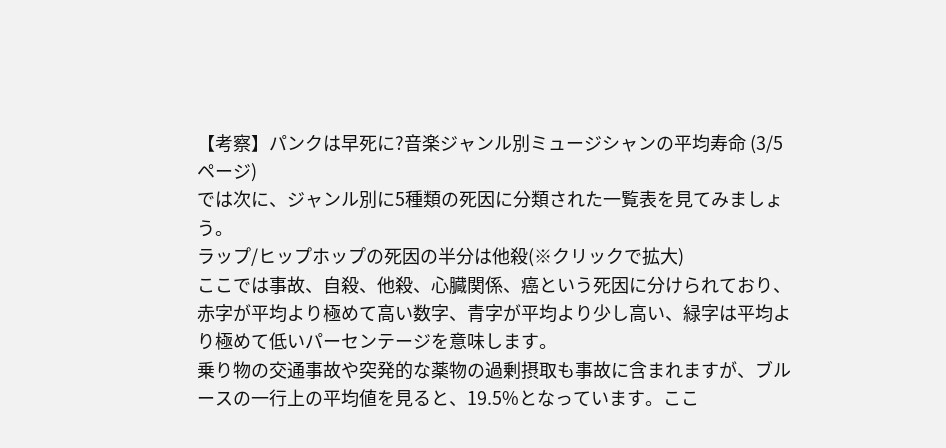【考察】パンクは早死に?音楽ジャンル別ミュージシャンの平均寿命 (3/5ページ)
では次に、ジャンル別に5種類の死因に分類された一覧表を見てみましょう。
ラップ/ヒップホップの死因の半分は他殺(※クリックで拡大)
ここでは事故、自殺、他殺、心臓関係、癌という死因に分けられており、赤字が平均より極めて高い数字、青字が平均より少し高い、緑字は平均より極めて低いパーセンテージを意味します。
乗り物の交通事故や突発的な薬物の過剰摂取も事故に含まれますが、ブルースの一行上の平均値を見ると、19.5%となっています。ここ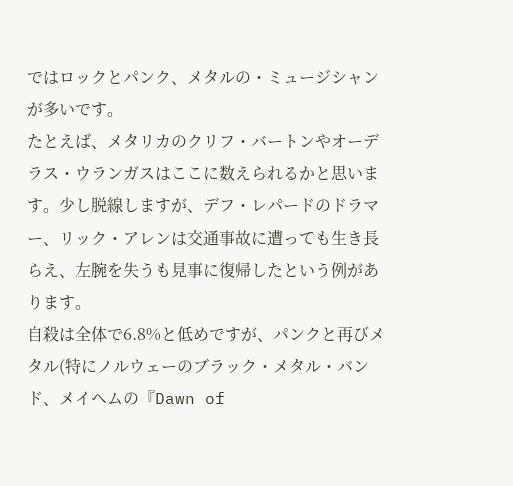ではロックとパンク、メタルの・ミュージシャンが多いです。
たとえば、メタリカのクリフ・バートンやオーデラス・ウランガスはここに数えられるかと思います。少し脱線しますが、デフ・レパードのドラマー、リック・アレンは交通事故に遭っても生き長らえ、左腕を失うも見事に復帰したという例があります。
自殺は全体で6.8%と低めですが、パンクと再びメタル(特にノルウェーのブラック・メタル・バンド、メイヘムの『Dawn of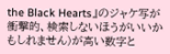the Black Hearts』のジャケ写が衝撃的、検索しないほうがいいかもしれません)が高い数字と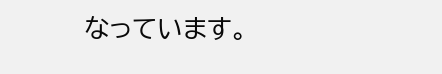なっています。